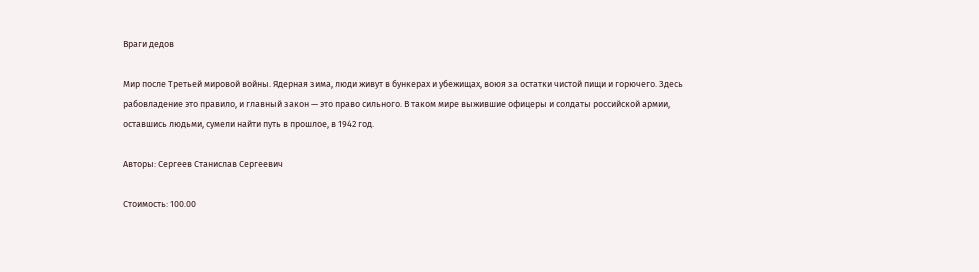Враги дедов

Мир после Третьей мировой войны. Ядерная зима, люди живут в бункерах и убежищах, воюя за остатки чистой пищи и горючего. Здесь рабовладение это правило, и главный закон — это право сильного. В таком мире выжившие офицеры и солдаты российской армии, оставшись людьми, сумели найти путь в прошлое, в 1942 год.

Авторы: Сергеев Станислав Сергеевич

Стоимость: 100.00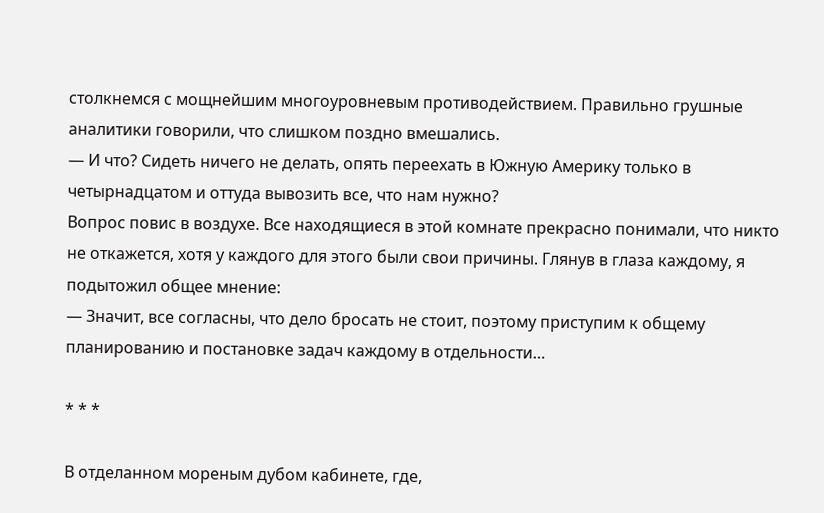столкнемся с мощнейшим многоуровневым противодействием. Правильно грушные аналитики говорили, что слишком поздно вмешались.
— И что? Сидеть ничего не делать, опять переехать в Южную Америку только в четырнадцатом и оттуда вывозить все, что нам нужно?
Вопрос повис в воздухе. Все находящиеся в этой комнате прекрасно понимали, что никто не откажется, хотя у каждого для этого были свои причины. Глянув в глаза каждому, я подытожил общее мнение:
— Значит, все согласны, что дело бросать не стоит, поэтому приступим к общему планированию и постановке задач каждому в отдельности…

* * *

В отделанном мореным дубом кабинете, где,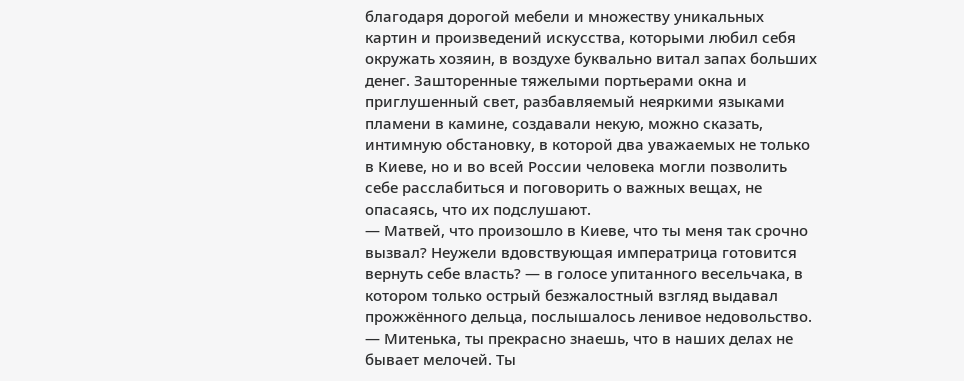благодаря дорогой мебели и множеству уникальных картин и произведений искусства, которыми любил себя окружать хозяин, в воздухе буквально витал запах больших денег. Зашторенные тяжелыми портьерами окна и приглушенный свет, разбавляемый неяркими языками пламени в камине, создавали некую, можно сказать, интимную обстановку, в которой два уважаемых не только в Киеве, но и во всей России человека могли позволить себе расслабиться и поговорить о важных вещах, не опасаясь, что их подслушают.
— Матвей, что произошло в Киеве, что ты меня так срочно вызвал? Неужели вдовствующая императрица готовится вернуть себе власть? — в голосе упитанного весельчака, в котором только острый безжалостный взгляд выдавал прожжённого дельца, послышалось ленивое недовольство.
— Митенька, ты прекрасно знаешь, что в наших делах не бывает мелочей. Ты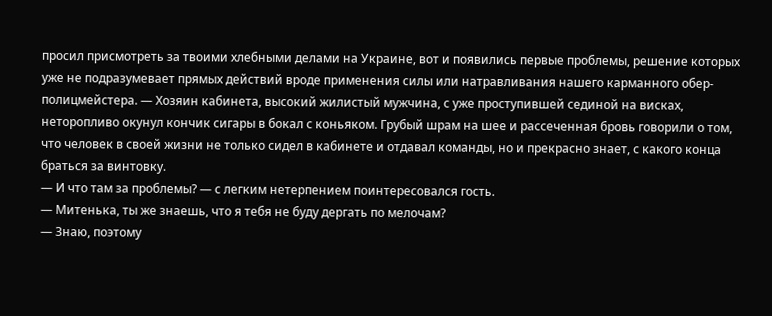просил присмотреть за твоими хлебными делами на Украине, вот и появились первые проблемы, решение которых уже не подразумевает прямых действий вроде применения силы или натравливания нашего карманного обер-полицмейстера. — Хозяин кабинета, высокий жилистый мужчина, с уже проступившей сединой на висках, неторопливо окунул кончик сигары в бокал с коньяком. Грубый шрам на шее и рассеченная бровь говорили о том, что человек в своей жизни не только сидел в кабинете и отдавал команды, но и прекрасно знает, с какого конца браться за винтовку.
— И что там за проблемы? — с легким нетерпением поинтересовался гость.
— Митенька, ты же знаешь, что я тебя не буду дергать по мелочам?
— Знаю, поэтому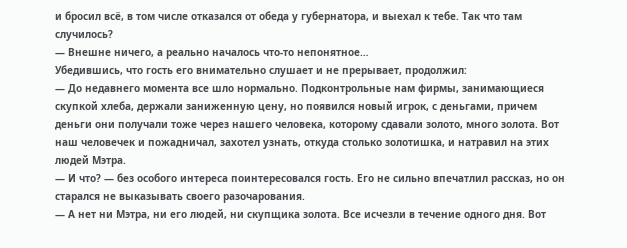и бросил всё, в том числе отказался от обеда у губернатора, и выехал к тебе. Так что там случилось?
— Внешне ничего, а реально началось что-то непонятное…
Убедившись, что гость его внимательно слушает и не прерывает, продолжил:
— До недавнего момента все шло нормально. Подконтрольные нам фирмы, занимающиеся скупкой хлеба, держали заниженную цену, но появился новый игрок, с деньгами, причем деньги они получали тоже через нашего человека, которому сдавали золото, много золота. Вот наш человечек и пожадничал, захотел узнать, откуда столько золотишка, и натравил на этих людей Мэтра.
— И что? — без особого интереса поинтересовался гость. Его не сильно впечатлил рассказ, но он старался не выказывать своего разочарования.
— А нет ни Мэтра, ни его людей, ни скупщика золота. Все исчезли в течение одного дня. Вот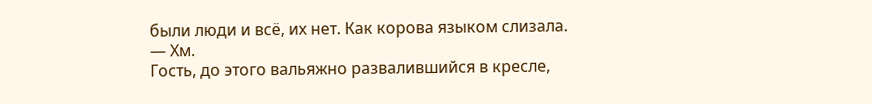были люди и всё, их нет. Как корова языком слизала.
— Хм.
Гость, до этого вальяжно развалившийся в кресле,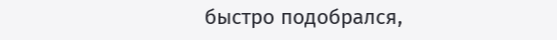быстро подобрался,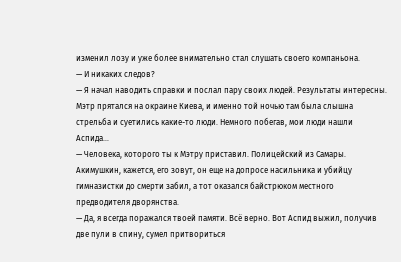изменил лозу и уже более внимательно стал слушать своего компаньона.
— И никаких следов?
— Я начал наводить справки и послал пару своих людей. Результаты интересны. Мэтр прятался на окраине Киева, и именно той ночью там была слышна стрельба и суетились какие-то люди. Немного побегав, мои люди нашли Аспида…
— Человека, которого ты к Мэтру приставил. Полицейский из Самары. Акимушкин, кажется, его зовут, он еще на допросе насильника и убийцу гимназистки до смерти забил, а тот оказался байстрюком местного предводителя дворянства.
— Да, я всегда поражался твоей памяти. Всё верно. Вот Аспид выжил, получив две пули в спину, сумел притвориться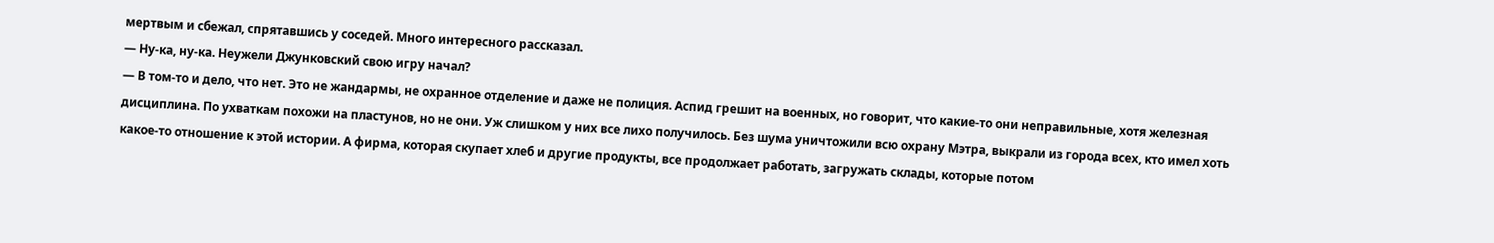мертвым и сбежал, спрятавшись у соседей. Много интересного рассказал.
— Ну-ка, ну-ка. Неужели Джунковский свою игру начал?
— В том-то и дело, что нет. Это не жандармы, не охранное отделение и даже не полиция. Аспид грешит на военных, но говорит, что какие-то они неправильные, хотя железная дисциплина. По ухваткам похожи на пластунов, но не они. Уж слишком у них все лихо получилось. Без шума уничтожили всю охрану Мэтра, выкрали из города всех, кто имел хоть какое-то отношение к этой истории. А фирма, которая скупает хлеб и другие продукты, все продолжает работать, загружать склады, которые потом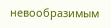невообразимым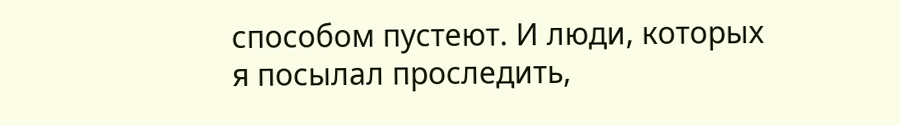способом пустеют. И люди, которых я посылал проследить,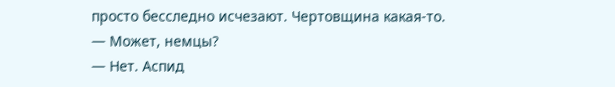просто бесследно исчезают. Чертовщина какая-то.
— Может, немцы?
— Нет. Аспид